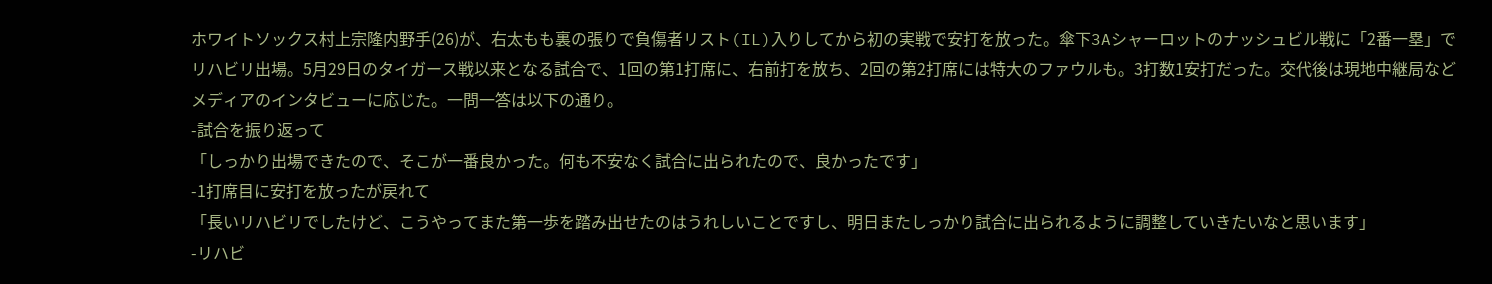ホワイトソックス村上宗隆内野手(26)が、右太もも裏の張りで負傷者リスト(IL)入りしてから初の実戦で安打を放った。傘下3Aシャーロットのナッシュビル戦に「2番一塁」でリハビリ出場。5月29日のタイガース戦以来となる試合で、1回の第1打席に、右前打を放ち、2回の第2打席には特大のファウルも。3打数1安打だった。交代後は現地中継局などメディアのインタビューに応じた。一問一答は以下の通り。
-試合を振り返って
「しっかり出場できたので、そこが一番良かった。何も不安なく試合に出られたので、良かったです」
-1打席目に安打を放ったが戻れて
「長いリハビリでしたけど、こうやってまた第一歩を踏み出せたのはうれしいことですし、明日またしっかり試合に出られるように調整していきたいなと思います」
-リハビ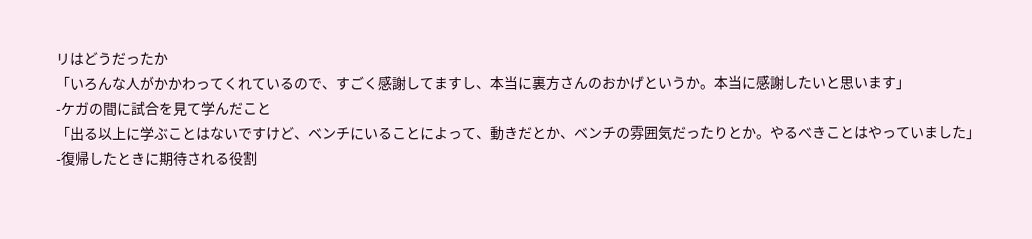リはどうだったか
「いろんな人がかかわってくれているので、すごく感謝してますし、本当に裏方さんのおかげというか。本当に感謝したいと思います」
-ケガの間に試合を見て学んだこと
「出る以上に学ぶことはないですけど、ベンチにいることによって、動きだとか、ベンチの雰囲気だったりとか。やるべきことはやっていました」
-復帰したときに期待される役割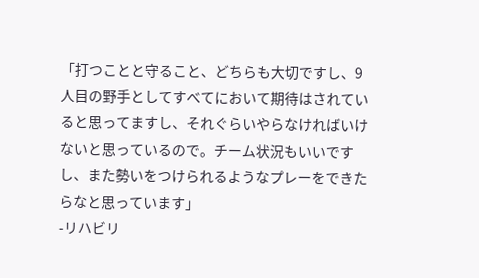「打つことと守ること、どちらも大切ですし、9人目の野手としてすべてにおいて期待はされていると思ってますし、それぐらいやらなければいけないと思っているので。チーム状況もいいですし、また勢いをつけられるようなプレーをできたらなと思っています」
-リハビリ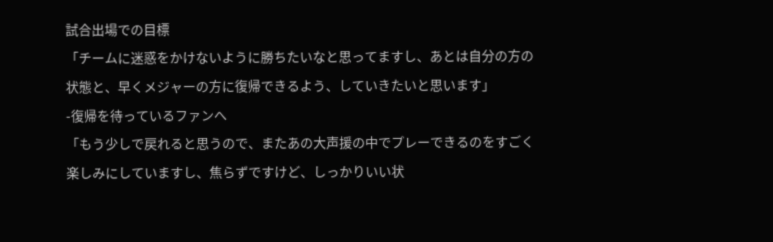試合出場での目標
「チームに迷惑をかけないように勝ちたいなと思ってますし、あとは自分の方の状態と、早くメジャーの方に復帰できるよう、していきたいと思います」
-復帰を待っているファンへ
「もう少しで戻れると思うので、またあの大声援の中でプレーできるのをすごく楽しみにしていますし、焦らずですけど、しっかりいい状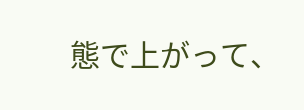態で上がって、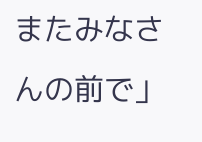またみなさんの前で」